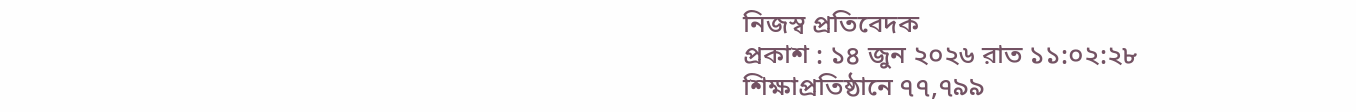নিজস্ব প্রতিবেদক
প্রকাশ : ১৪ জুন ২০২৬ রাত ১১:০২:২৮
শিক্ষাপ্রতিষ্ঠানে ৭৭,৭৯৯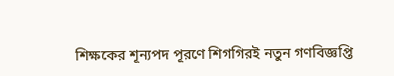শিক্ষকের শূন্যপদ পূরণে শিগগিরই নতুন গণবিজ্ঞপ্তি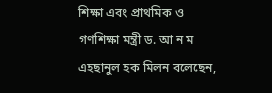শিক্ষা এবং প্রাথমিক ও গণশিক্ষা মন্ত্রী ড. আ ন ম এহছানুল হক মিলন বলেছেন,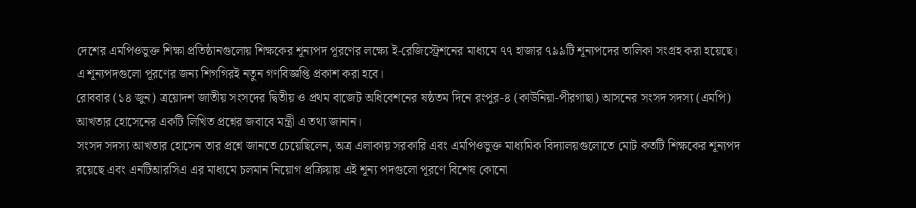দেশের এমপিওভুক্ত শিক্ষা প্রতিষ্ঠানগুলোয় শিক্ষকের শূন্যপদ পূরণের লক্ষ্যে ই-রেজিস্ট্রেশনের মাধ্যমে ৭৭ হাজার ৭৯৯টি শূন্যপদের তালিকা সংগ্রহ করা হয়েছে। এ শূন্যপদগুলো পূরণের জন্য শিগগিরই নতুন গণবিজ্ঞপ্তি প্রকাশ করা হবে।
রোববার (১৪ জুন) ত্রয়োদশ জাতীয় সংসদের দ্বিতীয় ও প্রথম বাজেট অধিবেশনের ষষ্ঠতম দিনে রংপুর-৪ (কাউনিয়া-পীরগাছা) আসনের সংসদ সদস্য (এমপি) আখতার হোসেনের একটি লিখিত প্রশ্নের জবাবে মন্ত্রী এ তথ্য জানান।
সংসদ সদস্য আখতার হোসেন তার প্রশ্নে জানতে চেয়েছিলেন, অত্র এলাকায় সরকারি এবং এমপিওভুক্ত মাধ্যমিক বিদ্যালয়গুলোতে মোট কতটি শিক্ষকের শূন্যপদ রয়েছে এবং এনটিআরসিএ এর মাধ্যমে চলমান নিয়োগ প্রক্রিয়ায় এই শূন্য পদগুলো পূরণে বিশেষ কোনো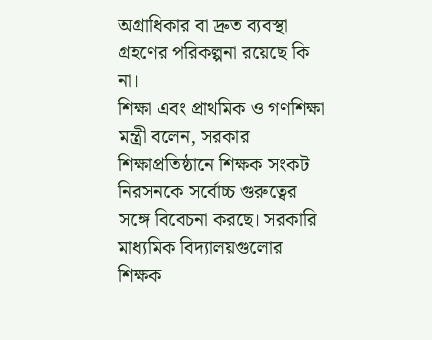অগ্রাধিকার বা দ্রুত ব্যবস্থা গ্রহণের পরিকল্পনা রয়েছে কি না।
শিক্ষা এবং প্রাথমিক ও গণশিক্ষা মন্ত্রী বলেন, সরকার শিক্ষাপ্রতিষ্ঠানে শিক্ষক সংকট নিরসনকে সর্বোচ্চ গুরুত্বের সঙ্গে বিবেচনা করছে। সরকারি মাধ্যমিক বিদ্যালয়গুলোর শিক্ষক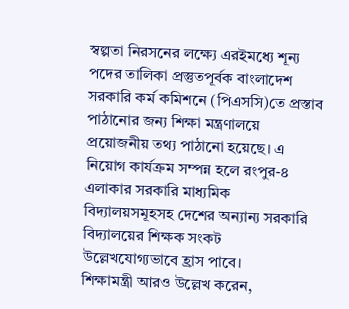স্বল্পতা নিরসনের লক্ষ্যে এরইমধ্যে শূন্য পদের তালিকা প্রস্তুতপূর্বক বাংলাদেশ সরকারি কর্ম কমিশনে (পিএসসি)তে প্রস্তাব পাঠানোর জন্য শিক্ষা মন্ত্রণালয়ে প্রয়োজনীয় তথ্য পাঠানো হয়েছে। এ নিয়োগ কার্যক্রম সম্পন্ন হলে রংপুর-৪ এলাকার সরকারি মাধ্যমিক বিদ্যালয়সমূহসহ দেশের অন্যান্য সরকারি বিদ্যালয়ের শিক্ষক সংকট উল্লেখযোগ্যভাবে হ্রাস পাবে।
শিক্ষামন্ত্রী আরও উল্লেখ করেন,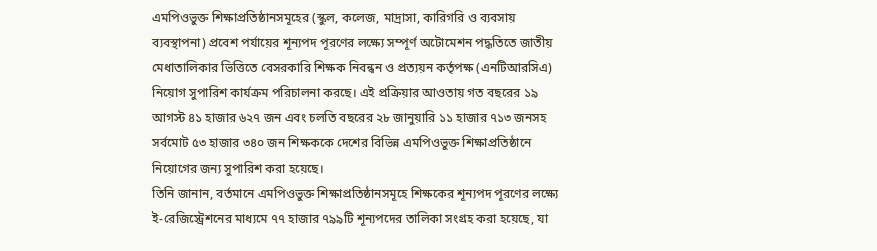এমপিওভুক্ত শিক্ষাপ্রতিষ্ঠানসমূহের (স্কুল, কলেজ, মাদ্রাসা, কারিগরি ও ব্যবসায় ব্যবস্থাপনা) প্রবেশ পর্যায়ের শূন্যপদ পূরণের লক্ষ্যে সম্পূর্ণ অটোমেশন পদ্ধতিতে জাতীয় মেধাতালিকার ভিত্তিতে বেসরকারি শিক্ষক নিবন্ধন ও প্রত্যয়ন কর্তৃপক্ষ (এনটিআরসিএ) নিয়োগ সুপারিশ কার্যক্রম পরিচালনা করছে। এই প্রক্রিয়ার আওতায় গত বছরের ১৯ আগস্ট ৪১ হাজার ৬২৭ জন এবং চলতি বছরের ২৮ জানুয়ারি ১১ হাজার ৭১৩ জনসহ সর্বমোট ৫৩ হাজার ৩৪০ জন শিক্ষককে দেশের বিভিন্ন এমপিওভুক্ত শিক্ষাপ্রতিষ্ঠানে নিয়োগের জন্য সুপারিশ করা হয়েছে।
তিনি জানান, বর্তমানে এমপিওভুক্ত শিক্ষাপ্রতিষ্ঠানসমূহে শিক্ষকের শূন্যপদ পূরণের লক্ষ্যে ই-রেজিস্ট্রেশনের মাধ্যমে ৭৭ হাজার ৭৯৯টি শূন্যপদের তালিকা সংগ্রহ করা হয়েছে, যা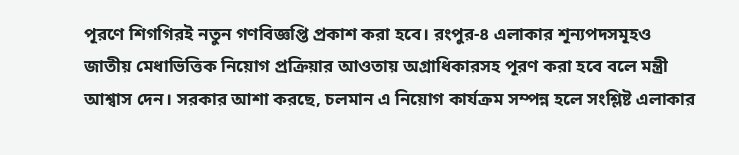পূরণে শিগগিরই নতুন গণবিজ্ঞপ্তি প্রকাশ করা হবে। রংপুর-৪ এলাকার শূন্যপদসমূহও জাতীয় মেধাভিত্তিক নিয়োগ প্রক্রিয়ার আওতায় অগ্রাধিকারসহ পূরণ করা হবে বলে মন্ত্রী আশ্বাস দেন। সরকার আশা করছে, চলমান এ নিয়োগ কার্যক্রম সম্পন্ন হলে সংশ্লিষ্ট এলাকার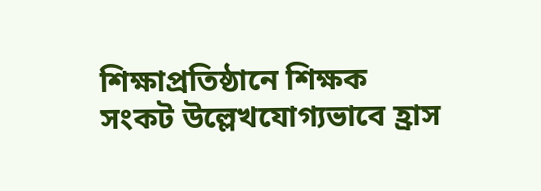শিক্ষাপ্রতিষ্ঠানে শিক্ষক সংকট উল্লেখযোগ্যভাবে হ্রাস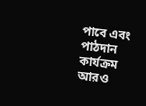পাবে এবং পাঠদান কার্যক্রম আরও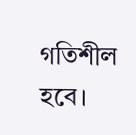গতিশীল হবে।